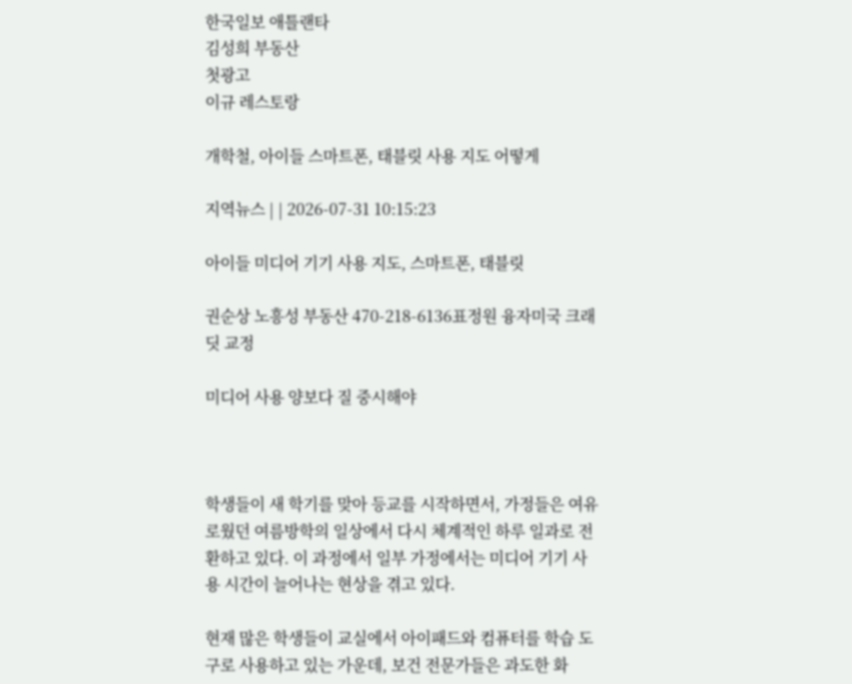한국일보 애틀랜타
김성희 부동산
첫광고
이규 레스토랑

개학철, 아이들 스마트폰, 태블릿 사용 지도 어떻게

지역뉴스 | | 2026-07-31 10:15:23

아이들 미디어 기기 사용 지도, 스마트폰, 태블릿

권순상 노흥성 부동산 470-218-6136표정원 융자미국 크래딧 교정

미디어 사용 양보다 질 중시해야



학생들이 새 학기를 맞아 등교를 시작하면서, 가정들은 여유로웠던 여름방학의 일상에서 다시 체계적인 하루 일과로 전환하고 있다. 이 과정에서 일부 가정에서는 미디어 기기 사용 시간이 늘어나는 현상을 겪고 있다.

현재 많은 학생들이 교실에서 아이패드와 컴퓨터를 학습 도구로 사용하고 있는 가운데, 보건 전문가들은 과도한 화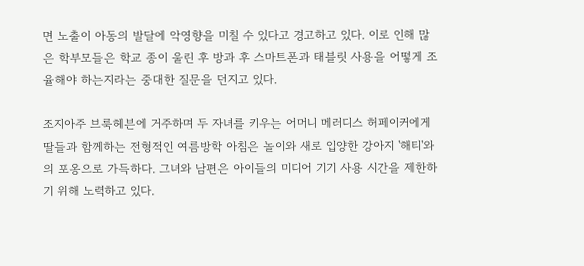면 노출이 아동의 발달에 악영향을 미칠 수 있다고 경고하고 있다. 이로 인해 많은 학부모들은 학교 종이 울린 후 방과 후 스마트폰과 태블릿 사용을 어떻게 조율해야 하는지라는 중대한 질문을 던지고 있다.

조지아주 브룩헤븐에 거주하며 두 자녀를 키우는 어머니 메러디스 허페이커에게 딸들과 함께하는 전형적인 여름방학 아침은 놀이와 새로 입양한 강아지 '해티'와의 포옹으로 가득하다. 그녀와 남편은 아이들의 미디어 기기 사용 시간을 제한하기 위해 노력하고 있다.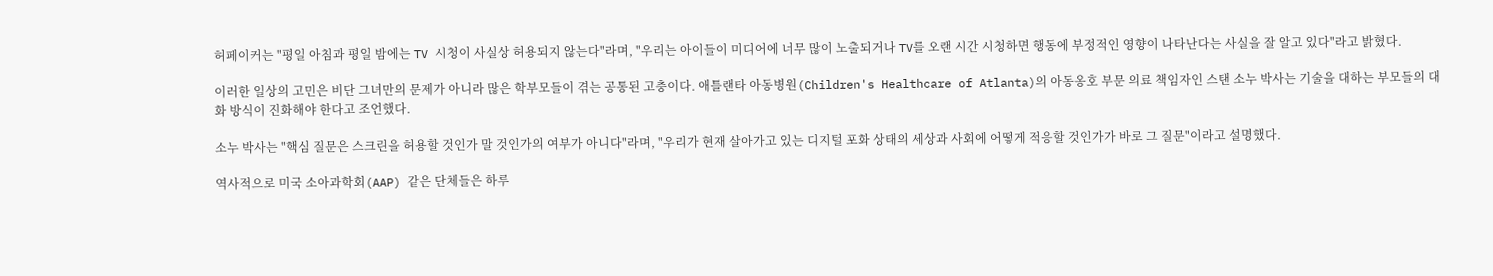허페이커는 "평일 아침과 평일 밤에는 TV 시청이 사실상 허용되지 않는다"라며, "우리는 아이들이 미디어에 너무 많이 노출되거나 TV를 오랜 시간 시청하면 행동에 부정적인 영향이 나타난다는 사실을 잘 알고 있다"라고 밝혔다.

이러한 일상의 고민은 비단 그녀만의 문제가 아니라 많은 학부모들이 겪는 공통된 고충이다. 애틀랜타 아동병원(Children's Healthcare of Atlanta)의 아동옹호 부문 의료 책임자인 스탠 소누 박사는 기술을 대하는 부모들의 대화 방식이 진화해야 한다고 조언했다.

소누 박사는 "핵심 질문은 스크린을 허용할 것인가 말 것인가의 여부가 아니다"라며, "우리가 현재 살아가고 있는 디지털 포화 상태의 세상과 사회에 어떻게 적응할 것인가가 바로 그 질문"이라고 설명했다.

역사적으로 미국 소아과학회(AAP) 같은 단체들은 하루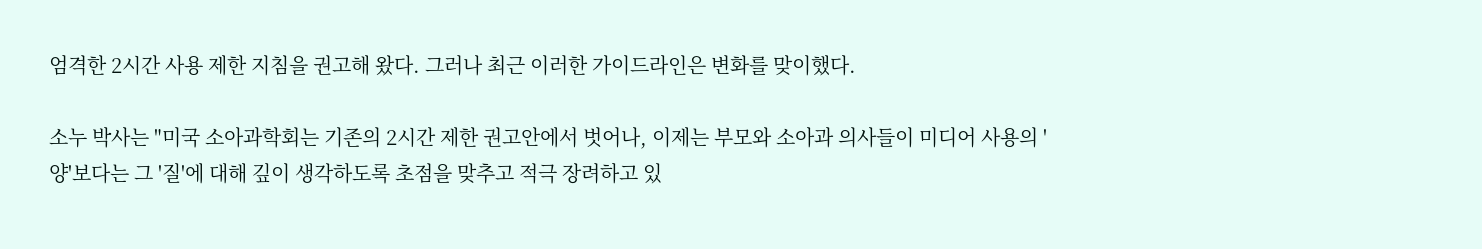엄격한 2시간 사용 제한 지침을 권고해 왔다. 그러나 최근 이러한 가이드라인은 변화를 맞이했다.

소누 박사는 "미국 소아과학회는 기존의 2시간 제한 권고안에서 벗어나, 이제는 부모와 소아과 의사들이 미디어 사용의 '양'보다는 그 '질'에 대해 깊이 생각하도록 초점을 맞추고 적극 장려하고 있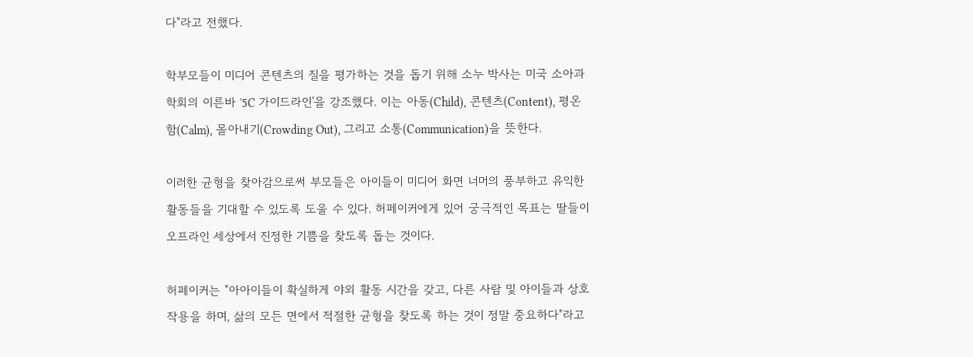다"라고 전했다.

학부모들이 미디어 콘텐츠의 질을 평가하는 것을 돕기 위해 소누 박사는 미국 소아과학회의 이른바 '5C 가이드라인'을 강조했다. 이는 아동(Child), 콘텐츠(Content), 평온함(Calm), 몰아내기(Crowding Out), 그리고 소통(Communication)을 뜻한다.

이러한 균형을 찾아감으로써 부모들은 아이들이 미디어 화면 너머의 풍부하고 유익한 활동들을 기대할 수 있도록 도울 수 있다. 허페이커에게 있어 궁극적인 목표는 딸들이 오프라인 세상에서 진정한 기쁨을 찾도록 돕는 것이다.

허페이커는 "아아이들이 확실하게 야외 활동 시간을 갖고, 다른 사람 및 아이들과 상호작용을 하며, 삶의 모든 면에서 적절한 균형을 찾도록 하는 것이 정말 중요하다"라고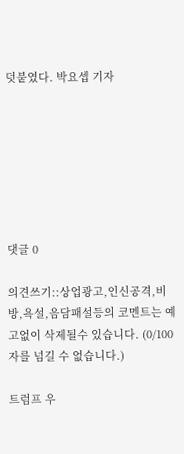덧붙였다. 박요셉 기자







댓글 0

의견쓰기::상업광고,인신공격,비방,욕설,음담패설등의 코멘트는 예고없이 삭제될수 있습니다. (0/100자를 넘길 수 없습니다.)

트럼프 우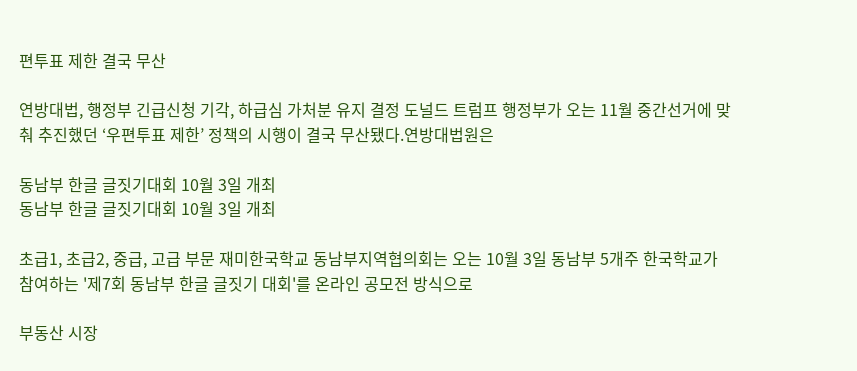편투표 제한 결국 무산

연방대법, 행정부 긴급신청 기각, 하급심 가처분 유지 결정 도널드 트럼프 행정부가 오는 11월 중간선거에 맞춰 추진했던 ‘우편투표 제한’ 정책의 시행이 결국 무산됐다.연방대법원은

동남부 한글 글짓기대회 10월 3일 개최
동남부 한글 글짓기대회 10월 3일 개최

초급1, 초급2, 중급, 고급 부문 재미한국학교 동남부지역협의회는 오는 10월 3일 동남부 5개주 한국학교가 참여하는 '제7회 동남부 한글 글짓기 대회'를 온라인 공모전 방식으로

부동산 시장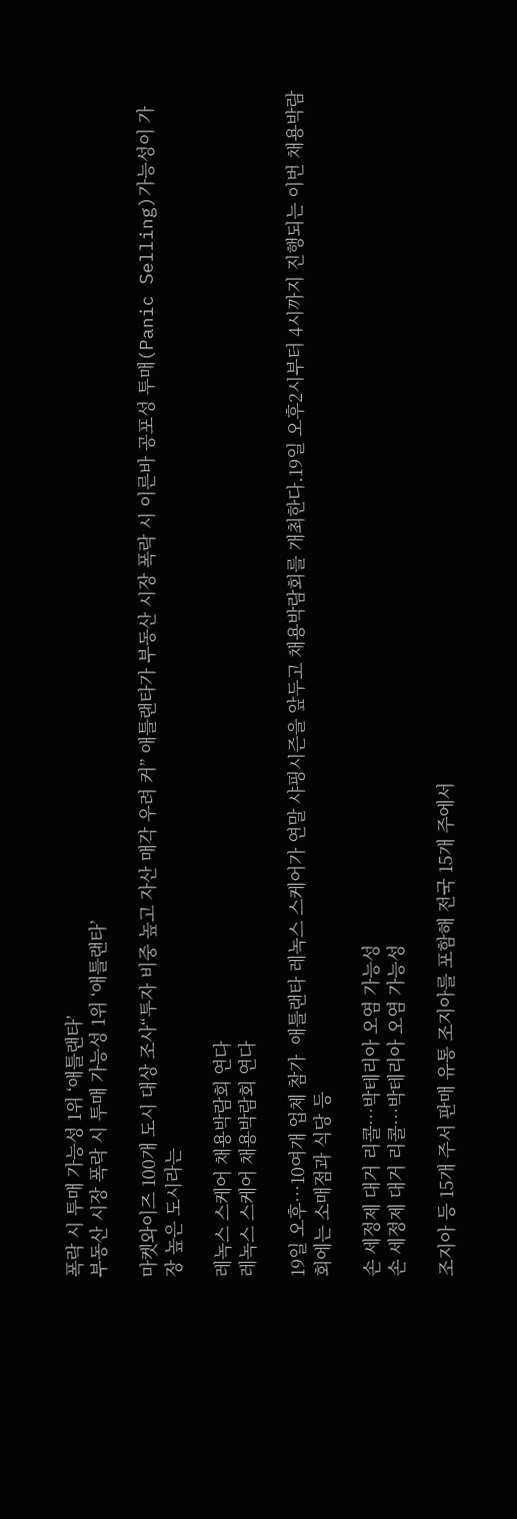폭락 시 투매 가능성 1위 ‘애틀랜타’
부동산 시장 폭락 시 투매 가능성 1위 ‘애틀랜타’

마켓와이즈 100개 도시 대상 조사“투자 비중 높고 자산 매각 우려 커” 애틀랜타가 부동산 시장 폭락 시 이른바 공포성 투매(Panic Selling)가능성이 가장 높은 도시라는

레녹스 스케어 채용박람회 연다
레녹스 스케어 채용박람회 연다

19일 오후…10여개 업체 참가  애틀랜타 레녹스 스케어가 연말 샤핑시즌을 앞두고 채용박람회를 개최한다.19일 오후2시부터 4시까지 진행되는 이번 채용박람회에는 소매점과 식당 등

손 세정제 대거 리콜…박테리아 오염 가능성
손 세정제 대거 리콜…박테리아 오염 가능성

조지아 등 15개 주서 판매 유통 조지아를 포함해 전국 15개 주에서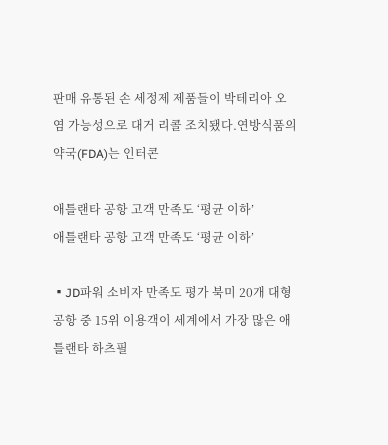판매 유통된 손 세정제 제품들이 박테리아 오염 가능성으로 대거 리콜 조치됐다.연방식품의약국(FDA)는 인터콘

애틀랜타 공항 고객 만족도 ‘평균 이하’
애틀랜타 공항 고객 만족도 ‘평균 이하’

▪JD파워 소비자 만족도 평가 북미 20개 대형공항 중 15위 이용객이 세계에서 가장 많은 애틀랜타 하츠필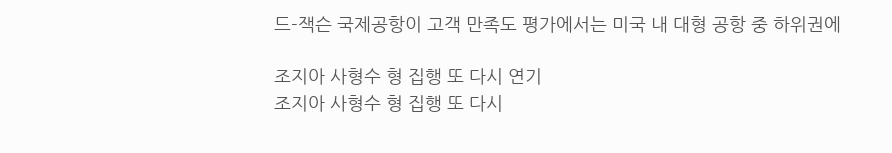드-잭슨 국제공항이 고객 만족도 평가에서는 미국 내 대형 공항 중 하위권에

조지아 사형수 형 집행 또 다시 연기
조지아 사형수 형 집행 또 다시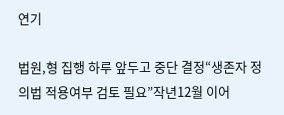연기

법원,형 집행 하루 앞두고 중단 결정“생존자 정의법 적용여부 검토 필요”작년12월 이어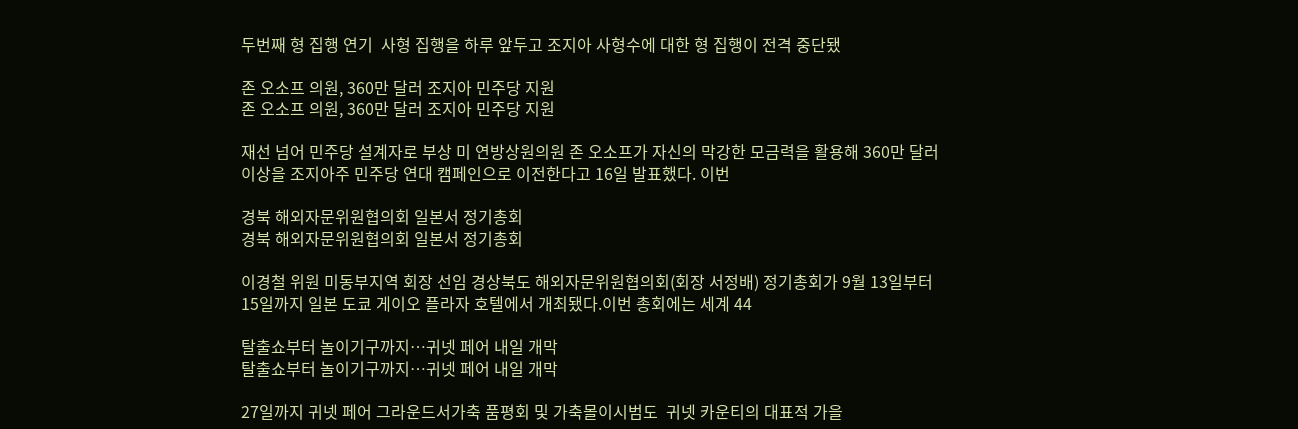두번째 형 집행 연기  사형 집행을 하루 앞두고 조지아 사형수에 대한 형 집행이 전격 중단됐

존 오소프 의원, 360만 달러 조지아 민주당 지원
존 오소프 의원, 360만 달러 조지아 민주당 지원

재선 넘어 민주당 설계자로 부상 미 연방상원의원 존 오소프가 자신의 막강한 모금력을 활용해 360만 달러 이상을 조지아주 민주당 연대 캠페인으로 이전한다고 16일 발표했다. 이번

경북 해외자문위원협의회 일본서 정기총회
경북 해외자문위원협의회 일본서 정기총회

이경철 위원 미동부지역 회장 선임 경상북도 해외자문위원협의회(회장 서정배) 정기총회가 9월 13일부터 15일까지 일본 도쿄 게이오 플라자 호텔에서 개최됐다.이번 총회에는 세계 44

탈출쇼부터 놀이기구까지…귀넷 페어 내일 개막
탈출쇼부터 놀이기구까지…귀넷 페어 내일 개막

27일까지 귀넷 페어 그라운드서가축 품평회 및 가축몰이시범도  귀넷 카운티의 대표적 가을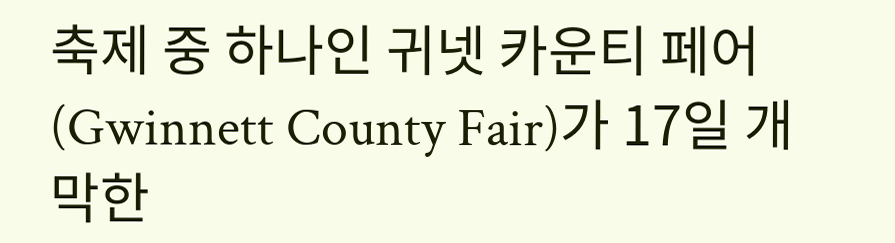축제 중 하나인 귀넷 카운티 페어(Gwinnett County Fair)가 17일 개막한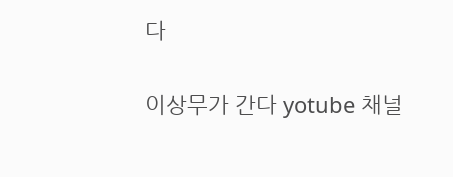다

이상무가 간다 yotube 채널